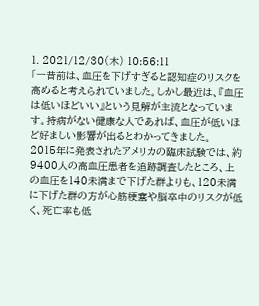1. 2021/12/30(木) 10:56:11
「一昔前は、血圧を下げすぎると認知症のリスクを高めると考えられていました。しかし最近は、『血圧は低いほどいい』という見解が主流となっています。持病がない健康な人であれば、血圧が低いほど好ましい影響が出るとわかってきました。
2015年に発表されたアメリカの臨床試験では、約9400人の高血圧患者を追跡調査したところ、上の血圧を140未満まで下げた群よりも、120未満に下げた群の方が心筋梗塞や脳卒中のリスクが低く、死亡率も低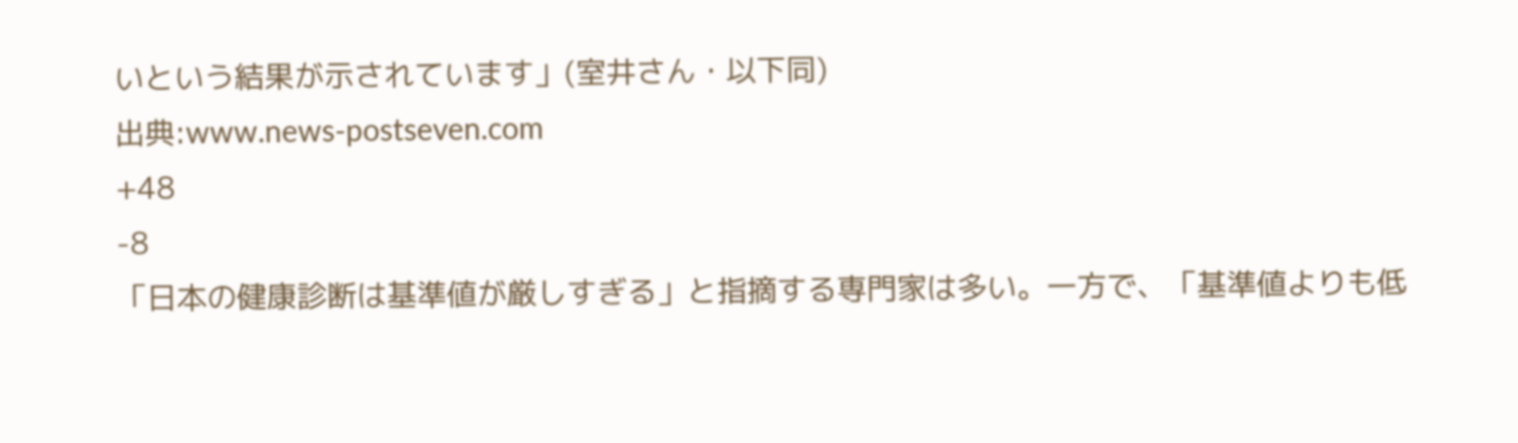いという結果が示されています」(室井さん・以下同)
出典:www.news-postseven.com
+48
-8
「日本の健康診断は基準値が厳しすぎる」と指摘する専門家は多い。一方で、「基準値よりも低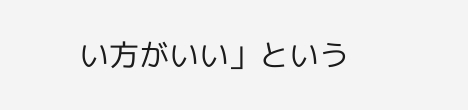い方がいい」という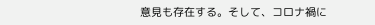意見も存在する。そして、コロナ禍に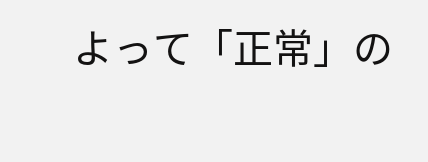よって「正常」の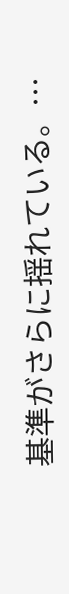基準がさらに揺れている。…